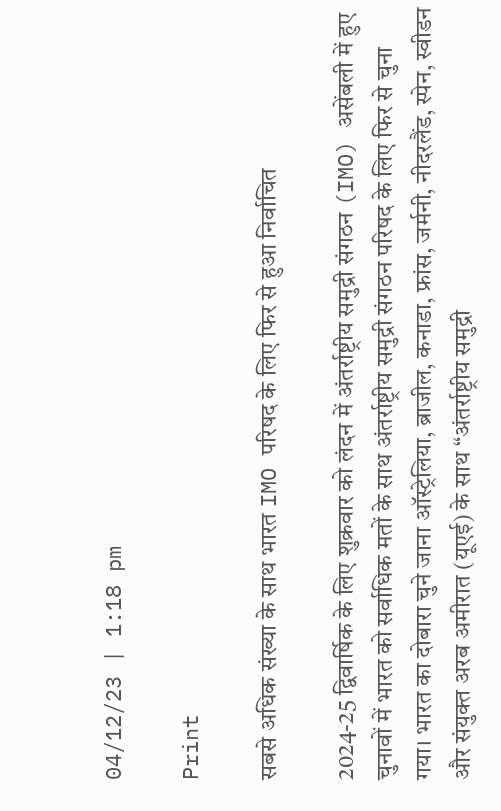04/12/23 | 1:18 pm

Print

सबसे अधिक संख्या के साथ भारत IMO परिषद के लिए फिर से हुआ निर्वाचित

2024-25 द्विवार्षिक के लिए शुक्रवार को लंदन में अंतर्राष्ट्रीय समुद्री संगठन (IMO) असेंबली में हुए चुनावों में भारत को सर्वाधिक मतों के साथ अंतर्राष्ट्रीय समुद्री संगठन परिषद के लिए फिर से चुना गया। भारत का दोबारा चुने जाना ऑस्ट्रेलिया, ब्राजील, कनाडा, फ्रांस, जर्मनी, नीदरलैंड, स्पेन, स्वीडन और संयुक्त अरब अमीरात (यूएई) के साथ “अंतर्राष्ट्रीय समुद्री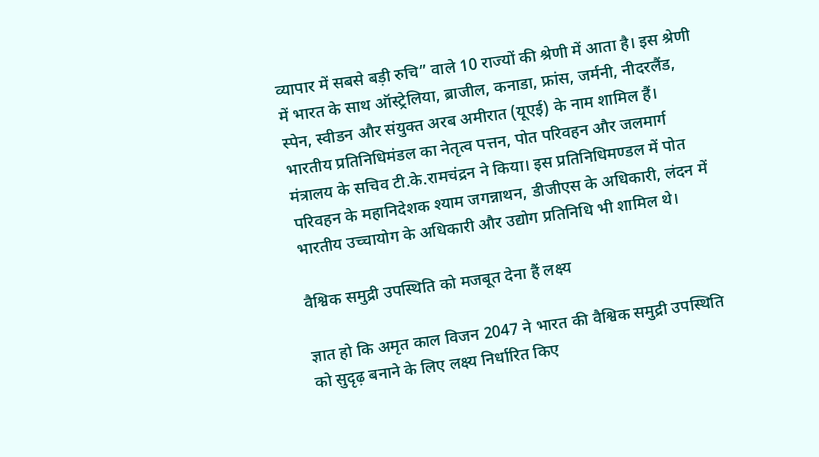व्यापार में सबसे बड़ी रुचि” वाले 10 राज्यों की श्रेणी में आता है। इस श्रेणी में भारत के साथ ऑस्ट्रेलिया, ब्राजील, कनाडा, फ्रांस, जर्मनी, नीदरलैंड, स्पेन, स्वीडन और संयुक्त अरब अमीरात (यूएई) के नाम शामिल हैं। भारतीय प्रतिनिधिमंडल का नेतृत्व पत्तन, पोत परिवहन और जलमार्ग मंत्रालय के सचिव टी.के.रामचंद्रन ने किया। इस प्रतिनिधिमण्‍डल में पोत परिवहन के महानिदेशक श्याम जगन्नाथन, डीजीएस के अधिकारी, लंदन में भारतीय उच्चायोग के अधिकारी और उद्योग प्रतिनिधि भी शामिल थे।

वैश्विक समुद्री उपस्थिति को मजबूत देना हैं लक्ष्य

ज्ञात हो कि अमृत काल विजन 2047 ने भारत की वैश्विक समुद्री उपस्थिति को सुदृढ़ बनाने के लिए लक्ष्य निर्धारित किए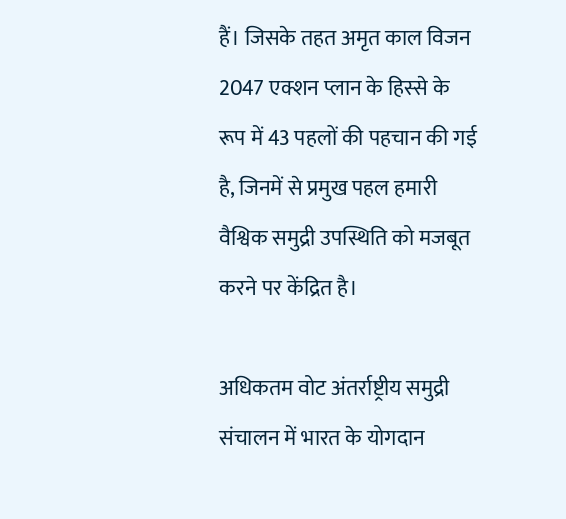हैं। जिसके तहत अमृत काल विजन 2047 एक्शन प्लान के हिस्से के रूप में 43 पहलों की पहचान की गई है, जिनमें से प्रमुख पहल हमारी वैश्विक समुद्री उपस्थिति को मजबूत करने पर केंद्रित है।

अधिकतम वोट अंतर्राष्ट्रीय समुद्री संचालन में भारत के योगदान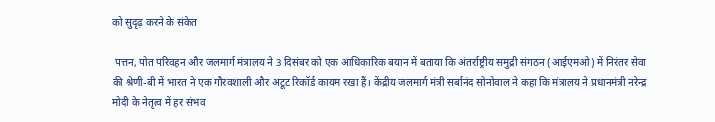को सुदृढ़ करने के संकेत

 पत्तन, पोत परिवहन और जलमार्ग मंत्रालय ने 3 दिसंबर को एक आधिकारिक बयान में बताया कि अंतर्राष्ट्रीय समुद्री संगठन (आईएमओ) में निरंतर सेवा की श्रेणी-बी में भारत ने एक गौरवशाली और अटूट रिकॉर्ड कायम रखा हैं। केंद्रीय जलमार्ग मंत्री सर्बानंद सोनोवाल ने कहा कि मंत्रालय ने प्रधानमंत्री नरेन्‍द्र मोदी के नेतृत्व में हर संभव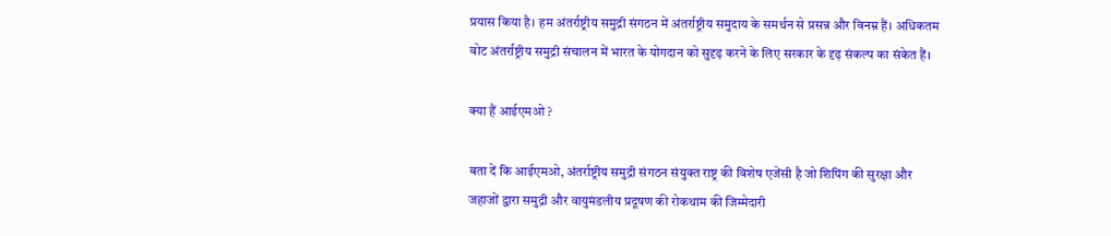प्रयास किया है। हम अंतर्राष्ट्रीय समुद्री संगठन में अंतर्राष्ट्रीय समुदाय के समर्थन से प्रसन्न और विनम्र हैं। अधिकतम वोट अंतर्राष्ट्रीय समुद्री संचालन में भारत के योगदान को सुदृढ़ करने के लिए सरकार के दृढ़ संकल्प का संकेत हैं।

क्या हैं आईएमओ ?

बता दें कि आईएमओ, अंतर्राष्ट्रीय समुद्री संगठन संयुक्त राष्ट्र की विशेष एजेंसी है जो शिपिंग की सुरक्षा और जहाजों द्वारा समुद्री और वायुमंडलीय प्रदूषण की रोकथाम की जिम्मेदारी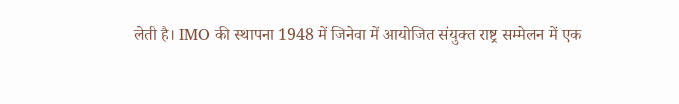लेती है। IMO की स्थापना 1948 में जिनेवा में आयोजित संयुक्त राष्ट्र सम्मेलन में एक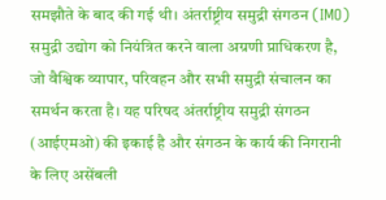समझौते के बाद की गई थी। अंतर्राष्ट्रीय समुद्री संगठन (IMO) समुद्री उद्योग को नियंत्रित करने वाला अग्रणी प्राधिकरण है, जो वैश्विक व्यापार, परिवहन और सभी समुद्री संचालन का समर्थन करता है। यह परिषद अंतर्राष्ट्रीय समुद्री संगठन (आईएमओ) की इकाई है और संगठन के कार्य की निगरानी के लिए असेंबली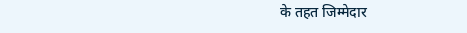के तहत जिम्मेदार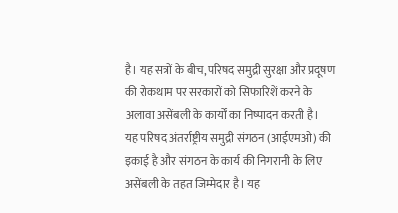है। यह सत्रों के बीच, परिषद समुद्री सुरक्षा और प्रदूषण की रोकथाम पर सरकारों को सिफारिशें करने के अलावा असेंबली के कार्यों का निष्‍पादन करती है।
यह परिषद अंतर्राष्ट्रीय समुद्री संगठन (आईएमओ) की इकाई है और संगठन के कार्य की निगरानी के लिए असेंबली के तहत जिम्मेदार है। यह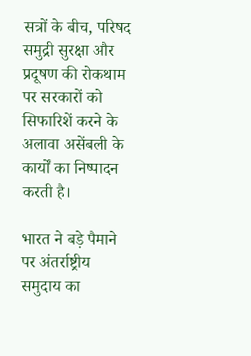सत्रों के बीच, परिषद समुद्री सुरक्षा और प्रदूषण की रोकथाम पर सरकारों को सिफारिशें करने के अलावा असेंबली के कार्यों का निष्‍पादन करती है।

भारत ने बड़े पैमाने पर अंतर्राष्ट्रीय समुदाय का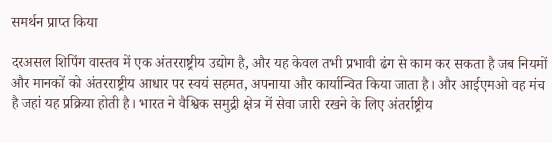समर्थन प्राप्‍त किया

दरअसल शिपिंग वास्तव में एक अंतरराष्ट्रीय उद्योग है, और यह केवल तभी प्रभावी ढंग से काम कर सकता है जब नियमों और मानकों को अंतरराष्ट्रीय आधार पर स्वयं सहमत, अपनाया और कार्यान्वित किया जाता है। और आईएमओ वह मंच है जहां यह प्रक्रिया होती है। भारत ने वैश्विक समुद्री क्षेत्र में सेवा जारी रखने के लिए अंतर्राष्ट्रीय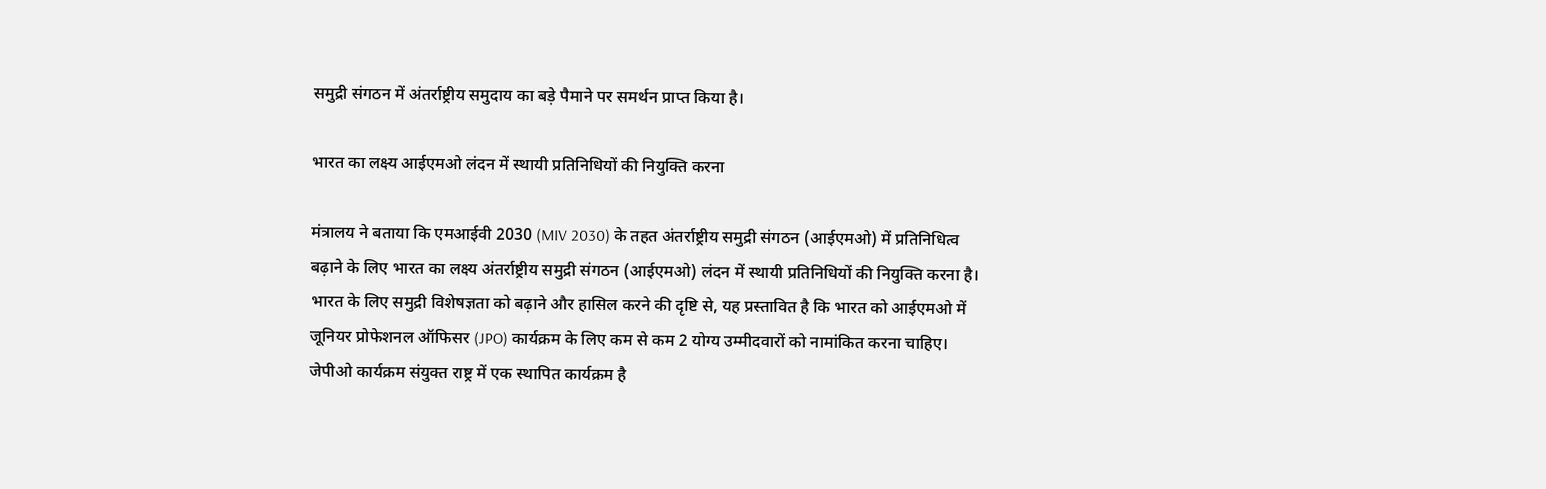समुद्री संगठन में अंतर्राष्ट्रीय समुदाय का बड़े पैमाने पर समर्थन प्राप्‍त किया है।

भारत का लक्ष्य आईएमओ लंदन में स्थायी प्रतिनिधियों की नियुक्ति करना

मंत्रालय ने बताया कि एमआईवी 2030 (MIV 2030) के तहत अंतर्राष्ट्रीय समुद्री संगठन (आईएमओ) में प्रतिनिधित्व बढ़ाने के लिए भारत का लक्ष्य अंतर्राष्ट्रीय समुद्री संगठन (आईएमओ) लंदन में स्थायी प्रतिनिधियों की नियुक्ति करना है। भारत के लिए समुद्री विशेषज्ञता को बढ़ाने और हासिल करने की दृष्टि से, यह प्रस्तावित है कि भारत को आईएमओ में जूनियर प्रोफेशनल ऑफिसर (JPO) कार्यक्रम के लिए कम से कम 2 योग्य उम्मीदवारों को नामांकित करना चाहिए। जेपीओ कार्यक्रम संयुक्त राष्ट्र में एक स्थापित कार्यक्रम है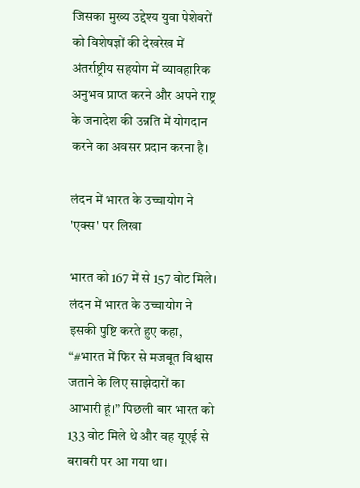जिसका मुख्य उद्देश्य युवा पेशेवरों को विशेषज्ञों की देखरेख में अंतर्राष्ट्रीय सहयोग में व्यावहारिक अनुभव प्राप्त करने और अपने राष्ट्र के जनादेश की उन्नति में योगदान करने का अवसर प्रदान करना है।

लंदन में भारत के उच्चायोग ने 'एक्स' पर लिखा

भारत को 167 में से 157 वोट मिले। लंदन में भारत के उच्चायोग ने इसकी पुष्टि करते हुए कहा, “#भारत में फिर से मजबूत विश्वास जताने के लिए साझेदारों का आभारी हूं।” पिछली बार भारत को 133 वोट मिले थे और वह यूएई से बराबरी पर आ गया था।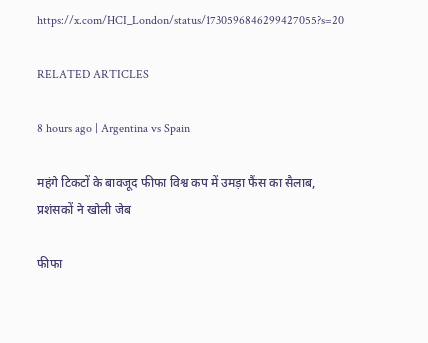https://x.com/HCI_London/status/1730596846299427055?s=20

RELATED ARTICLES

8 hours ago | Argentina vs Spain

महंगे टिकटों के बावजूद फीफा विश्व कप में उमड़ा फैंस का सैलाब, प्रशंसकों ने खोली जेब

फीफा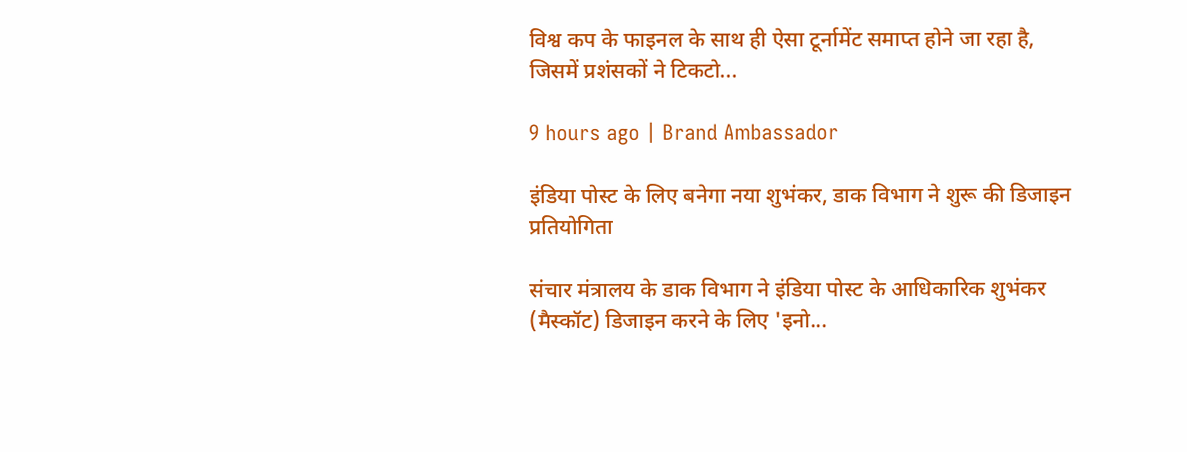विश्व कप के फाइनल के साथ ही ऐसा टूर्नामेंट समाप्त होने जा रहा है, जिसमें प्रशंसकों ने टिकटो...

9 hours ago | Brand Ambassador

इंडिया पोस्ट के लिए बनेगा नया शुभंकर, डाक विभाग ने शुरू की डिजाइन प्रतियोगिता

संचार मंत्रालय के डाक विभाग ने इंडिया पोस्ट के आधिकारिक शुभंकर (मैस्कॉट) डिजाइन करने के लिए 'इनो...